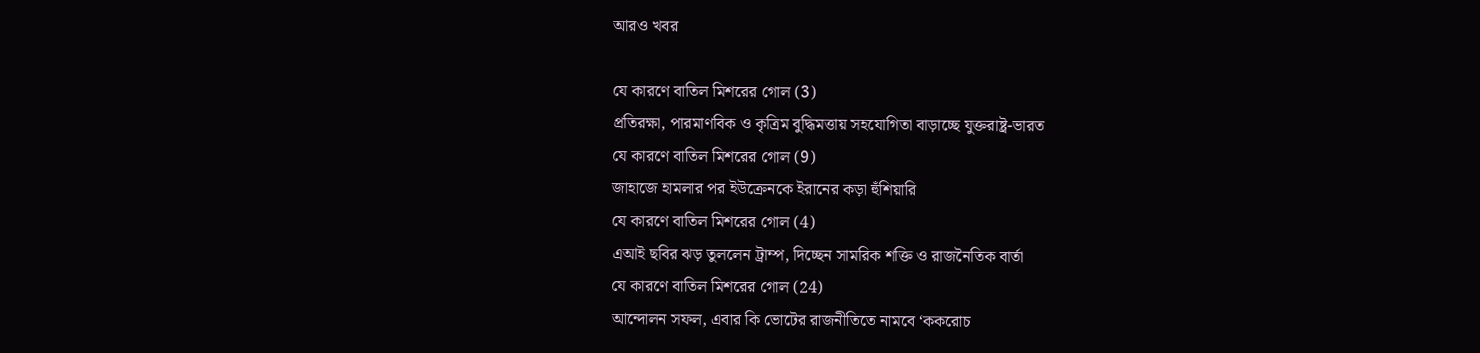আরও খবর

যে কারণে বাতিল মিশরের গোল (3)
প্রতিরক্ষা, পারমাণবিক ও কৃত্রিম বুদ্ধিমত্তায় সহযোগিতা বাড়াচ্ছে যুক্তরাষ্ট্র-ভারত
যে কারণে বাতিল মিশরের গোল (9)
জাহাজে হামলার পর ইউক্রেনকে ইরানের কড়া হুঁশিয়ারি
যে কারণে বাতিল মিশরের গোল (4)
এআই ছবির ঝড় তুললেন ট্রাম্প, দিচ্ছেন সামরিক শক্তি ও রাজনৈতিক বার্তা
যে কারণে বাতিল মিশরের গোল (24)
আন্দোলন সফল, এবার কি ভোটের রাজনীতিতে নামবে ‘ককরোচ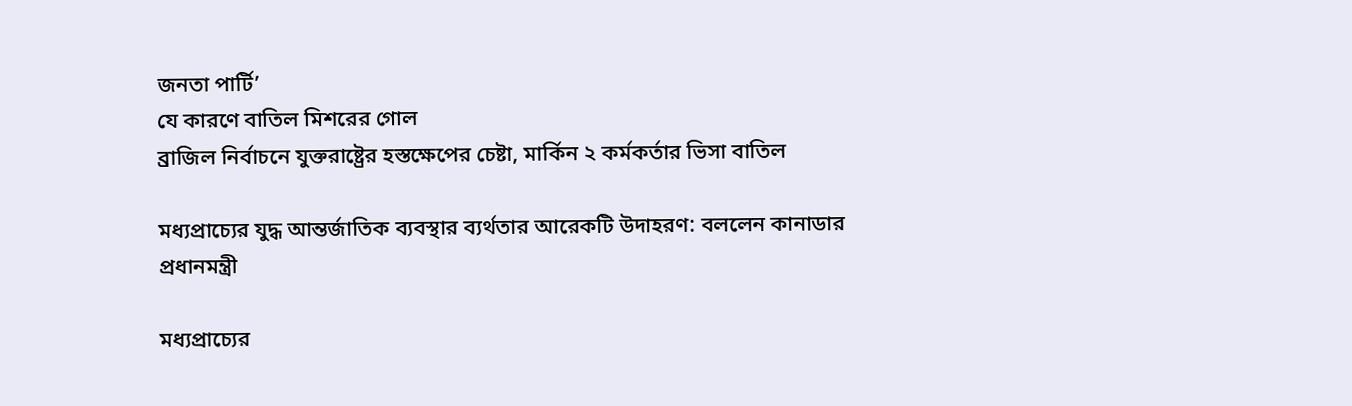জনতা পার্টি’
যে কারণে বাতিল মিশরের গোল
ব্রাজিল নির্বাচনে যুক্তরাষ্ট্রের হস্তক্ষেপের চেষ্টা, মার্কিন ২ কর্মকর্তার ভিসা বাতিল

মধ্যপ্রাচ্যের যুদ্ধ আন্তর্জাতিক ব্যবস্থার ব্যর্থতার আরেকটি উদাহরণ: বললেন কানাডার প্রধানমন্ত্রী

মধ্যপ্রাচ্যের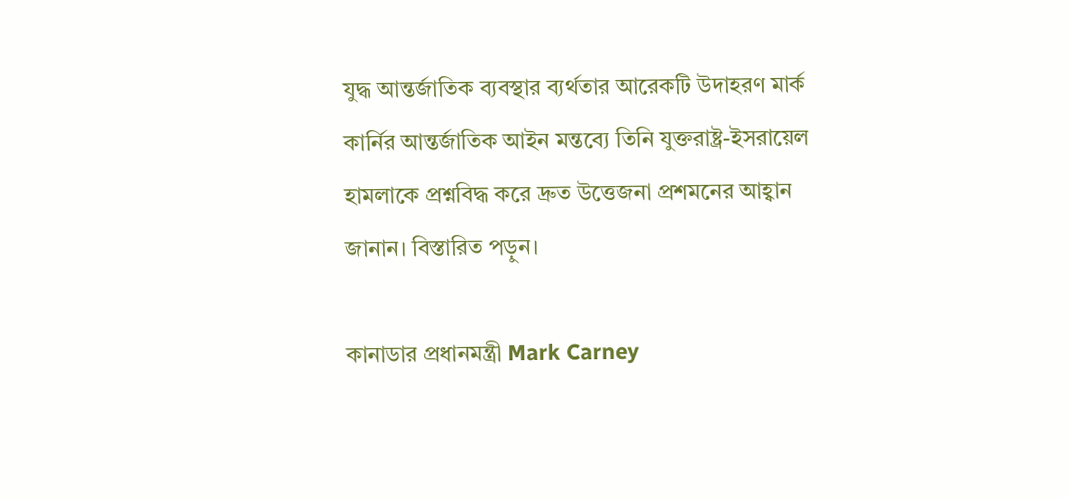যুদ্ধ আন্তর্জাতিক ব্যবস্থার ব্যর্থতার আরেকটি উদাহরণ মার্ক কার্নির আন্তর্জাতিক আইন মন্তব্যে তিনি যুক্তরাষ্ট্র-ইসরায়েল হামলাকে প্রশ্নবিদ্ধ করে দ্রুত উত্তেজনা প্রশমনের আহ্বান জানান। বিস্তারিত পড়ুন।

কানাডার প্রধানমন্ত্রী Mark Carney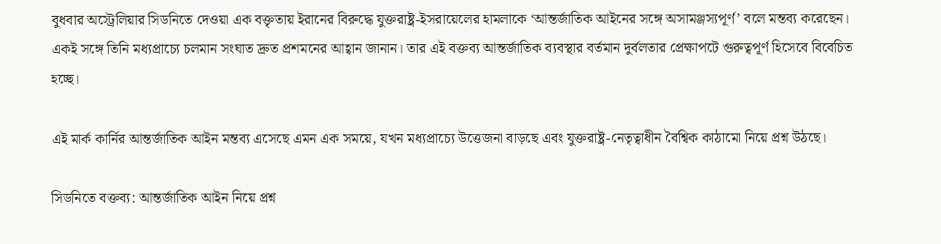বুধবার অস্ট্রেলিয়ার সিডনিতে দেওয়া এক বক্তৃতায় ইরানের বিরুদ্ধে যুক্তরাষ্ট্র-ইসরায়েলের হামলাকে ‘আন্তর্জাতিক আইনের সঙ্গে অসামঞ্জস্যপূর্ণ’ বলে মন্তব্য করেছেন। একই সঙ্গে তিনি মধ্যপ্রাচ্যে চলমান সংঘাত দ্রুত প্রশমনের আহ্বান জানান। তার এই বক্তব্য আন্তর্জাতিক ব্যবস্থার বর্তমান দুর্বলতার প্রেক্ষাপটে গুরুত্বপূর্ণ হিসেবে বিবেচিত হচ্ছে।

এই মার্ক কার্নির আন্তর্জাতিক আইন মন্তব্য এসেছে এমন এক সময়ে, যখন মধ্যপ্রাচ্যে উত্তেজনা বাড়ছে এবং যুক্তরাষ্ট্র-নেতৃত্বাধীন বৈশ্বিক কাঠামো নিয়ে প্রশ্ন উঠছে।

সিডনিতে বক্তব্য: আন্তর্জাতিক আইন নিয়ে প্রশ্ন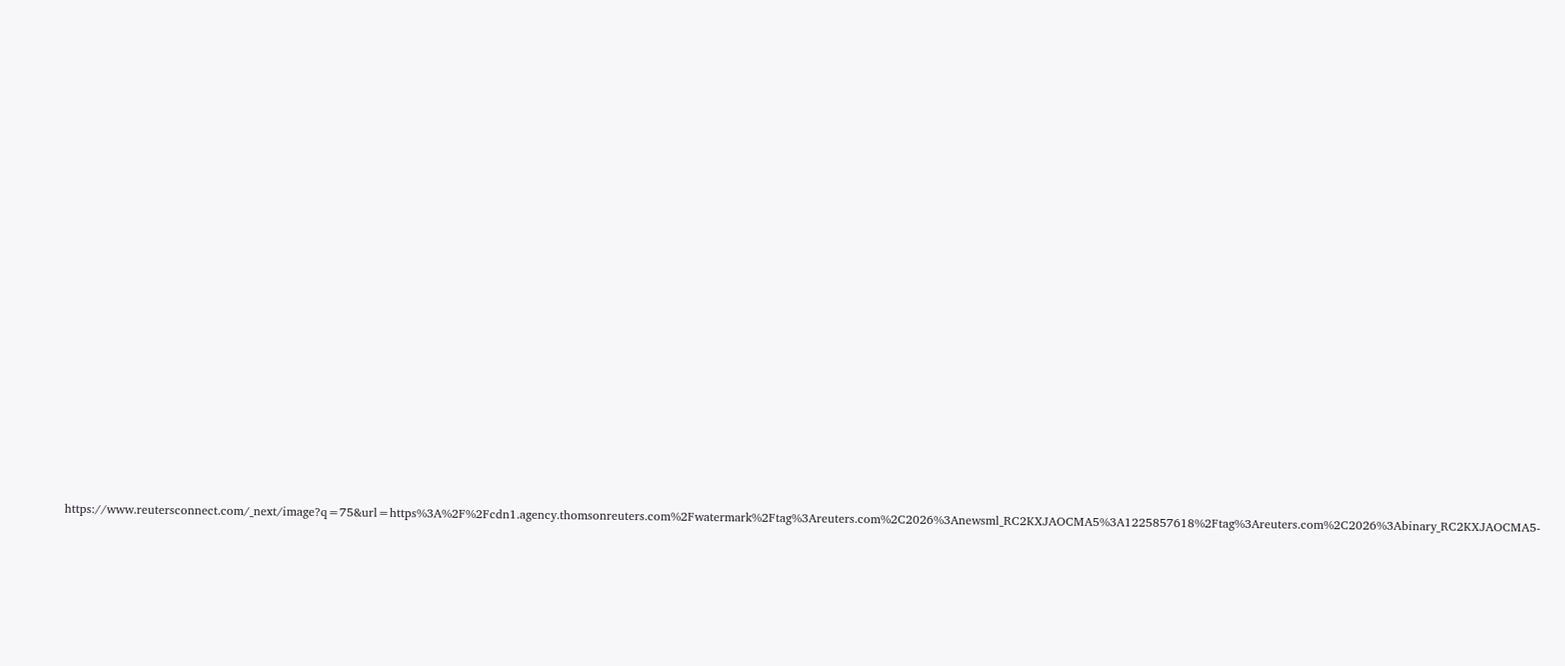https://www.reutersconnect.com/_next/image?q=75&url=https%3A%2F%2Fcdn1.agency.thomsonreuters.com%2Fwatermark%2Ftag%3Areuters.com%2C2026%3Anewsml_RC2KXJAOCMA5%3A1225857618%2Ftag%3Areuters.com%2C2026%3Abinary_RC2KXJAOCMA5-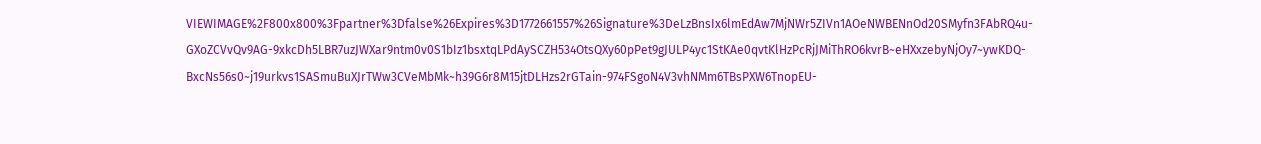VIEWIMAGE%2F800x800%3Fpartner%3Dfalse%26Expires%3D1772661557%26Signature%3DeLzBnsIx6lmEdAw7MjNWr5ZIVn1AOeNWBENnOd20SMyfn3FAbRQ4u-GXoZCVvQv9AG-9xkcDh5LBR7uzJWXar9ntm0v0S1bIz1bsxtqLPdAySCZH534OtsQXy60pPet9gJULP4yc1StKAe0qvtKlHzPcRjJMiThRO6kvrB~eHXxzebyNjOy7~ywKDQ-BxcNs56s0~j19urkvs1SASmuBuXJrTWw3CVeMbMk~h39G6r8M15jtDLHzs2rGTain-974FSgoN4V3vhNMm6TBsPXW6TnopEU-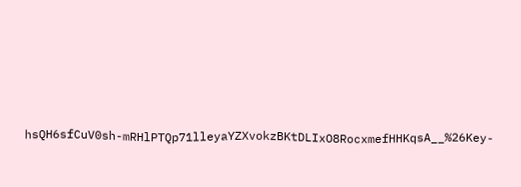hsQH6sfCuV0sh-mRHlPTQp71lleyaYZXvokzBKtDLIxO8RocxmefHHKqsA__%26Key-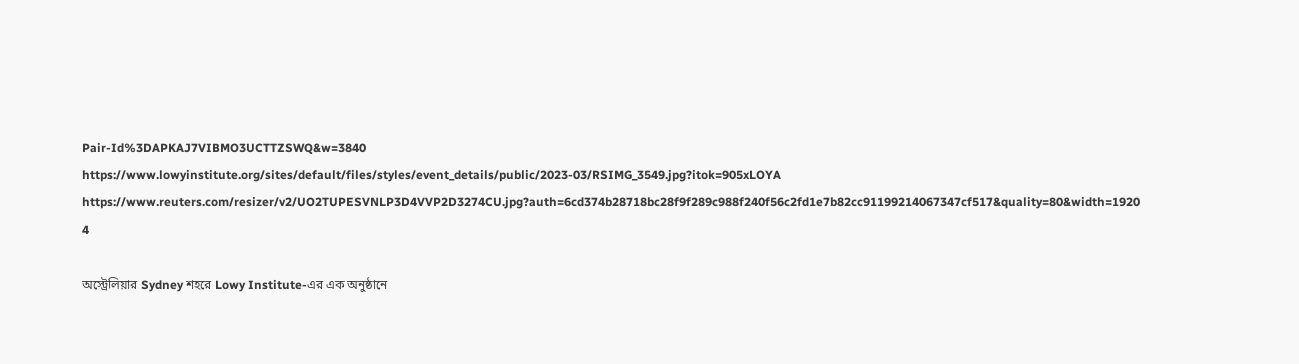Pair-Id%3DAPKAJ7VIBMO3UCTTZSWQ&w=3840
https://www.lowyinstitute.org/sites/default/files/styles/event_details/public/2023-03/RSIMG_3549.jpg?itok=905xLOYA
https://www.reuters.com/resizer/v2/UO2TUPESVNLP3D4VVP2D3274CU.jpg?auth=6cd374b28718bc28f9f289c988f240f56c2fd1e7b82cc91199214067347cf517&quality=80&width=1920
4

অস্ট্রেলিয়ার Sydney শহরে Lowy Institute-এর এক অনুষ্ঠানে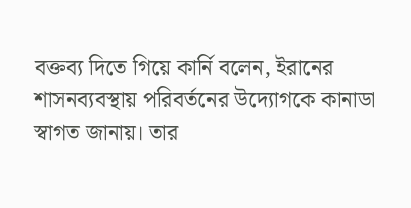বক্তব্য দিতে গিয়ে কার্নি বলেন, ইরানের শাসনব্যবস্থায় পরিবর্তনের উদ্যোগকে কানাডা স্বাগত জানায়। তার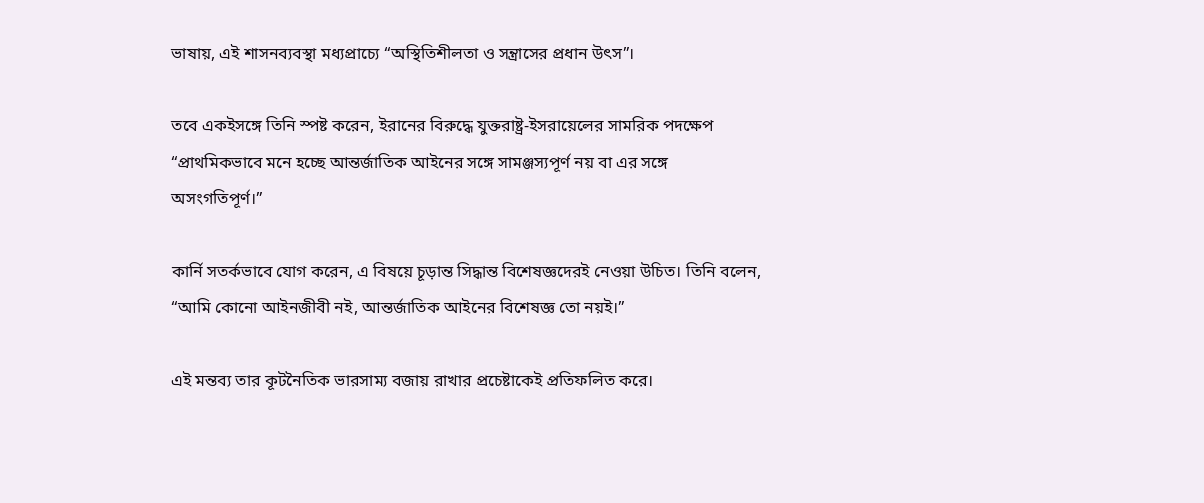ভাষায়, এই শাসনব্যবস্থা মধ্যপ্রাচ্যে “অস্থিতিশীলতা ও সন্ত্রাসের প্রধান উৎস”।

তবে একইসঙ্গে তিনি স্পষ্ট করেন, ইরানের বিরুদ্ধে যুক্তরাষ্ট্র-ইসরায়েলের সামরিক পদক্ষেপ “প্রাথমিকভাবে মনে হচ্ছে আন্তর্জাতিক আইনের সঙ্গে সামঞ্জস্যপূর্ণ নয় বা এর সঙ্গে অসংগতিপূর্ণ।”

কার্নি সতর্কভাবে যোগ করেন, এ বিষয়ে চূড়ান্ত সিদ্ধান্ত বিশেষজ্ঞদেরই নেওয়া উচিত। তিনি বলেন, “আমি কোনো আইনজীবী নই, আন্তর্জাতিক আইনের বিশেষজ্ঞ তো নয়ই।”

এই মন্তব্য তার কূটনৈতিক ভারসাম্য বজায় রাখার প্রচেষ্টাকেই প্রতিফলিত করে।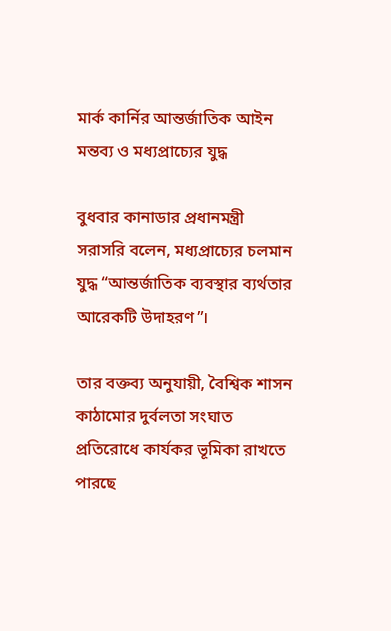মার্ক কার্নির আন্তর্জাতিক আইন মন্তব্য ও মধ্যপ্রাচ্যের যুদ্ধ

বুধবার কানাডার প্রধানমন্ত্রী সরাসরি বলেন, মধ্যপ্রাচ্যের চলমান যুদ্ধ “আন্তর্জাতিক ব্যবস্থার ব্যর্থতার আরেকটি উদাহরণ”।

তার বক্তব্য অনুযায়ী, বৈশ্বিক শাসন কাঠামোর দুর্বলতা সংঘাত প্রতিরোধে কার্যকর ভূমিকা রাখতে পারছে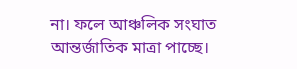না। ফলে আঞ্চলিক সংঘাত আন্তর্জাতিক মাত্রা পাচ্ছে।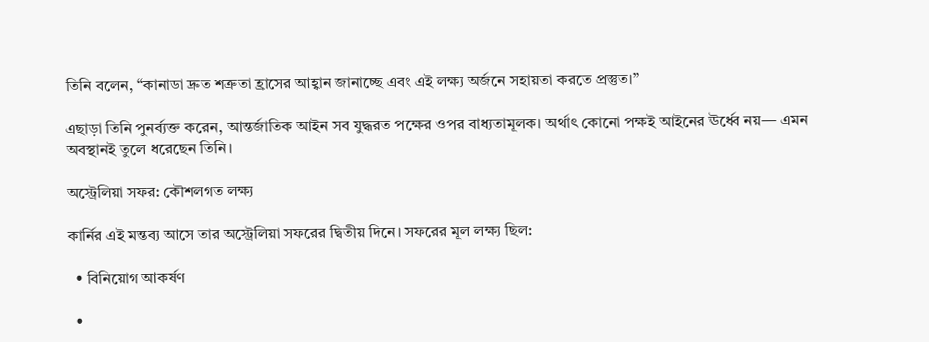তিনি বলেন, “কানাডা দ্রুত শত্রুতা হ্রাসের আহ্বান জানাচ্ছে এবং এই লক্ষ্য অর্জনে সহায়তা করতে প্রস্তুত।”

এছাড়া তিনি পুনর্ব্যক্ত করেন, আন্তর্জাতিক আইন সব যুদ্ধরত পক্ষের ওপর বাধ্যতামূলক। অর্থাৎ কোনো পক্ষই আইনের ঊর্ধ্বে নয়— এমন অবস্থানই তুলে ধরেছেন তিনি।

অস্ট্রেলিয়া সফর: কৌশলগত লক্ষ্য

কার্নির এই মন্তব্য আসে তার অস্ট্রেলিয়া সফরের দ্বিতীয় দিনে। সফরের মূল লক্ষ্য ছিল:

  • বিনিয়োগ আকর্ষণ

  •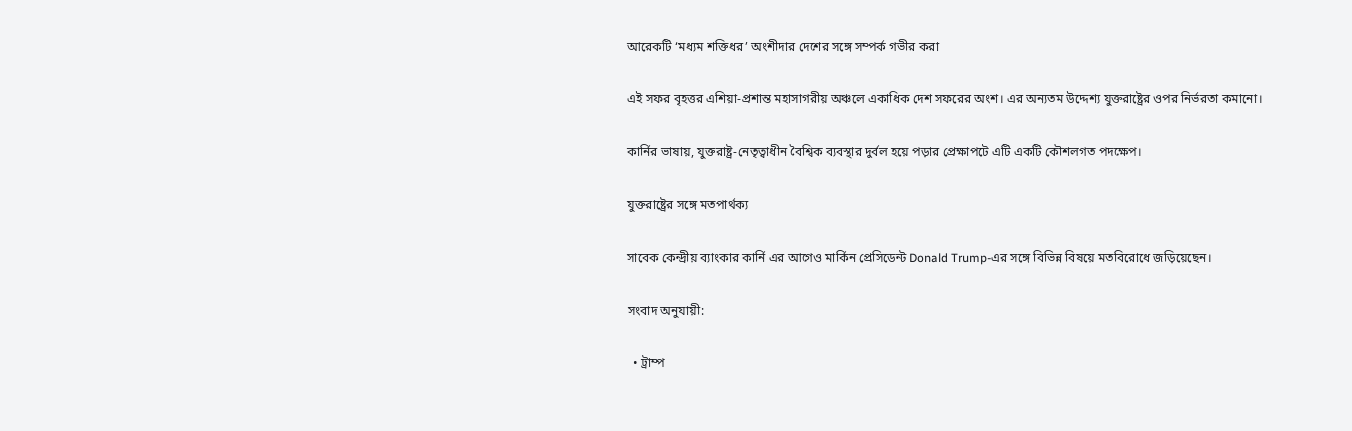আরেকটি ‘মধ্যম শক্তিধর’ অংশীদার দেশের সঙ্গে সম্পর্ক গভীর করা

এই সফর বৃহত্তর এশিয়া-প্রশান্ত মহাসাগরীয় অঞ্চলে একাধিক দেশ সফরের অংশ। এর অন্যতম উদ্দেশ্য যুক্তরাষ্ট্রের ওপর নির্ভরতা কমানো।

কার্নির ভাষায়, যুক্তরাষ্ট্র-নেতৃত্বাধীন বৈশ্বিক ব্যবস্থার দুর্বল হয়ে পড়ার প্রেক্ষাপটে এটি একটি কৌশলগত পদক্ষেপ।

যুক্তরাষ্ট্রের সঙ্গে মতপার্থক্য

সাবেক কেন্দ্রীয় ব্যাংকার কার্নি এর আগেও মার্কিন প্রেসিডেন্ট Donald Trump-এর সঙ্গে বিভিন্ন বিষয়ে মতবিরোধে জড়িয়েছেন।

সংবাদ অনুযায়ী:

  • ট্রাম্প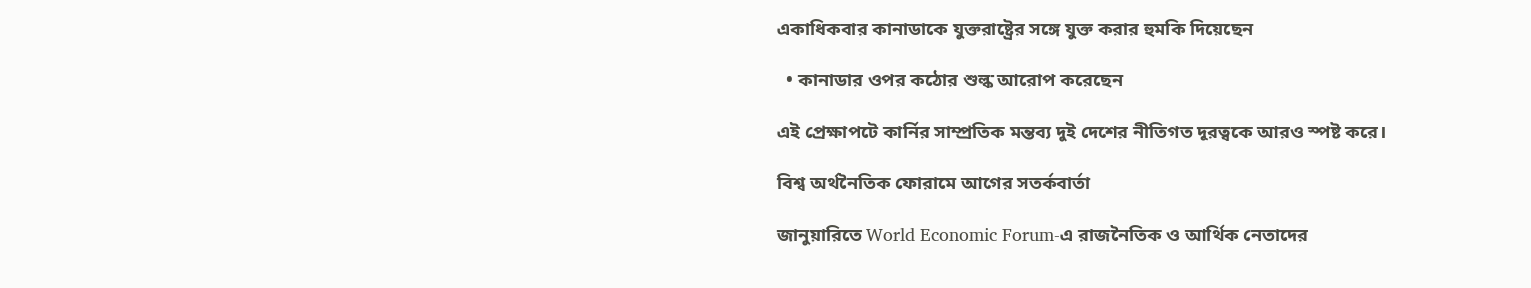একাধিকবার কানাডাকে যুক্তরাষ্ট্রের সঙ্গে যুক্ত করার হুমকি দিয়েছেন

  • কানাডার ওপর কঠোর শুল্ক আরোপ করেছেন

এই প্রেক্ষাপটে কার্নির সাম্প্রতিক মন্তব্য দুই দেশের নীতিগত দূরত্বকে আরও স্পষ্ট করে।

বিশ্ব অর্থনৈতিক ফোরামে আগের সতর্কবার্তা

জানুয়ারিতে World Economic Forum-এ রাজনৈতিক ও আর্থিক নেতাদের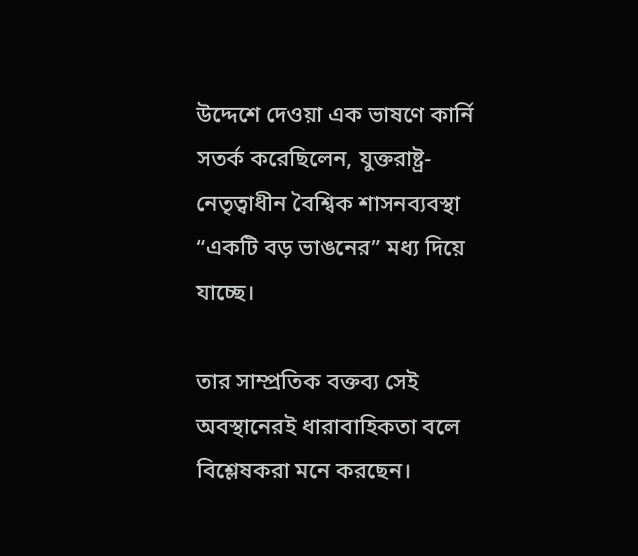উদ্দেশে দেওয়া এক ভাষণে কার্নি সতর্ক করেছিলেন, যুক্তরাষ্ট্র-নেতৃত্বাধীন বৈশ্বিক শাসনব্যবস্থা “একটি বড় ভাঙনের” মধ্য দিয়ে যাচ্ছে।

তার সাম্প্রতিক বক্তব্য সেই অবস্থানেরই ধারাবাহিকতা বলে বিশ্লেষকরা মনে করছেন।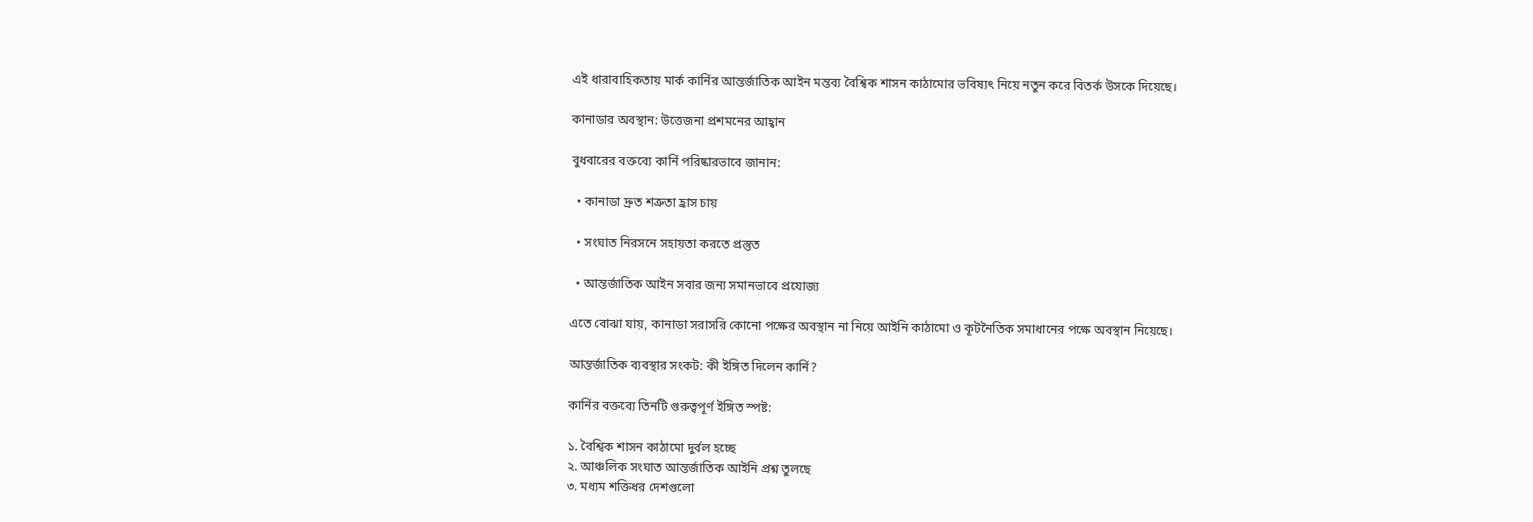এই ধারাবাহিকতায় মার্ক কার্নির আন্তর্জাতিক আইন মন্তব্য বৈশ্বিক শাসন কাঠামোর ভবিষ্যৎ নিয়ে নতুন করে বিতর্ক উসকে দিয়েছে।

কানাডার অবস্থান: উত্তেজনা প্রশমনের আহ্বান

বুধবারের বক্তব্যে কার্নি পরিষ্কারভাবে জানান:

  • কানাডা দ্রুত শত্রুতা হ্রাস চায়

  • সংঘাত নিরসনে সহায়তা করতে প্রস্তুত

  • আন্তর্জাতিক আইন সবার জন্য সমানভাবে প্রযোজ্য

এতে বোঝা যায়, কানাডা সরাসরি কোনো পক্ষের অবস্থান না নিয়ে আইনি কাঠামো ও কূটনৈতিক সমাধানের পক্ষে অবস্থান নিয়েছে।

আন্তর্জাতিক ব্যবস্থার সংকট: কী ইঙ্গিত দিলেন কার্নি?

কার্নির বক্তব্যে তিনটি গুরুত্বপূর্ণ ইঙ্গিত স্পষ্ট:

১. বৈশ্বিক শাসন কাঠামো দুর্বল হচ্ছে
২. আঞ্চলিক সংঘাত আন্তর্জাতিক আইনি প্রশ্ন তুলছে
৩. মধ্যম শক্তিধর দেশগুলো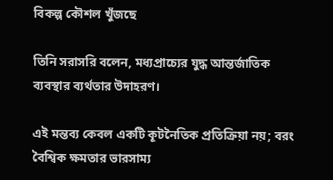বিকল্প কৌশল খুঁজছে

তিনি সরাসরি বলেন, মধ্যপ্রাচ্যের যুদ্ধ আন্তর্জাতিক ব্যবস্থার ব্যর্থতার উদাহরণ।

এই মন্তব্য কেবল একটি কূটনৈতিক প্রতিক্রিয়া নয়; বরং বৈশ্বিক ক্ষমতার ভারসাম্য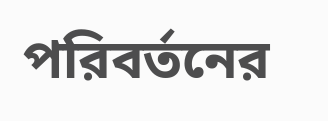পরিবর্তনের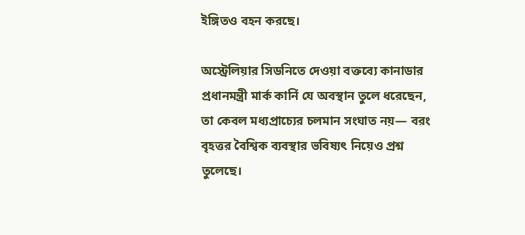ইঙ্গিতও বহন করছে।

অস্ট্রেলিয়ার সিডনিতে দেওয়া বক্তব্যে কানাডার প্রধানমন্ত্রী মার্ক কার্নি যে অবস্থান তুলে ধরেছেন, তা কেবল মধ্যপ্রাচ্যের চলমান সংঘাত নয়— বরং বৃহত্তর বৈশ্বিক ব্যবস্থার ভবিষ্যৎ নিয়েও প্রশ্ন তুলেছে।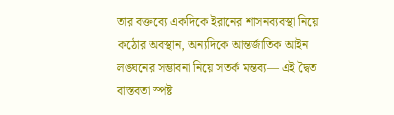তার বক্তব্যে একদিকে ইরানের শাসনব্যবস্থা নিয়ে কঠোর অবস্থান, অন্যদিকে আন্তর্জাতিক আইন লঙ্ঘনের সম্ভাবনা নিয়ে সতর্ক মন্তব্য— এই দ্বৈত বাস্তবতা স্পষ্ট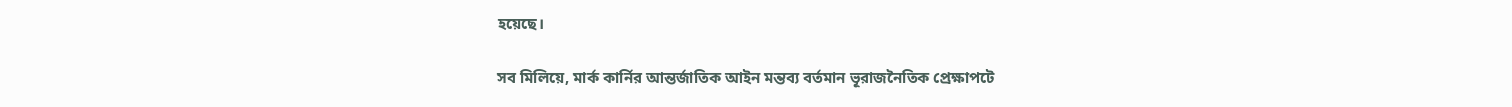হয়েছে।

সব মিলিয়ে, মার্ক কার্নির আন্তর্জাতিক আইন মন্তব্য বর্তমান ভূরাজনৈতিক প্রেক্ষাপটে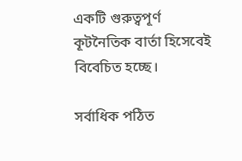একটি গুরুত্বপূর্ণ কূটনৈতিক বার্তা হিসেবেই বিবেচিত হচ্ছে।

সর্বাধিক পঠিত